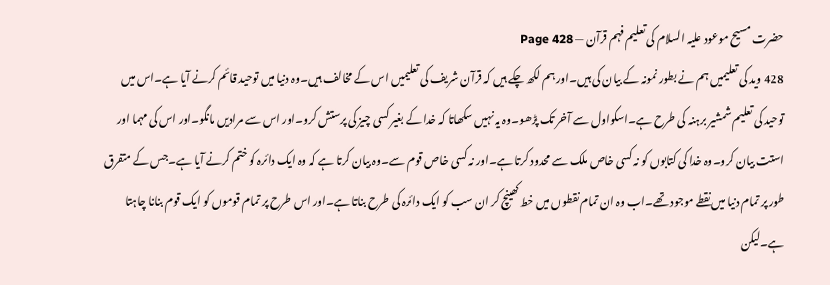حضرت مسیح موعود علیہ السلام کی تعلیم فہم قرآن — Page 428
428 وید کی تعلیمیں ہم نے بطور نمونہ کے بیان کی ہیں۔اور ہم لکھ چکے ہیں کہ قرآن شریف کی تعلیمیں اس کے مخالف ہیں۔وہ دنیا میں توحید قائم کرنے آیا ہے۔اس میں توحید کی تعلیم شمشیر برہنہ کی طرح ہے۔اسکواول سے آخر تک پڑھو۔وہ یہ نہیں سکھاتا کہ خدا کے بغیر کسی چیز کی پرستش کرو۔اور اس سے مرادیں مانگو۔اور اس کی مہما اور استت بیان کرو۔وہ خدا کی کتابوں کو نہ کسی خاص ملک سے محدود کرتا ہے۔اور نہ کسی خاص قوم سے۔وہ بیان کرتا ہے کہ وہ ایک دائرہ کو ختم کرنے آیا ہے۔جس کے متفرق طور پر تمام دنیا میں نقطے موجود تھے۔اب وہ ان تمام نقطوں میں خط کھینچ کر ان سب کو ایک دائرہ کی طرح بناتا ہے۔اور اس طرح پر تمام قوموں کو ایک قوم بنانا چاہتا ہے۔لیکن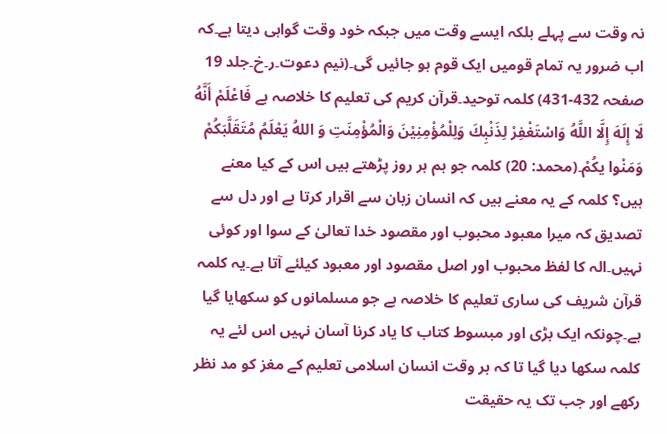نہ وقت سے پہلے بلکہ ایسے وقت میں جبکہ خود وقت گواہی دیتا ہے۔کہ اب ضرور یہ تمام قومیں ایک قوم ہو جائیں گی۔(نیم دعوت۔ر۔خ۔جلد 19 صفحہ 432-431) کلمہ توحید۔قرآن کریم کی تعلیم کا خلاصہ ہے فَاعْلَمْ أَنَّهُ لَا إِلَهَ إِلَّا اللَّهُ وَاسْتَغْفِرْ لِذَنْبِكَ وَلِلْمُؤْمِنِيْنَ وَالْمُؤْمِنَتِ وَ اللهُ يَعْلَمُ مُتَقَلَّبَكُمْ وَمَنْوا يكُمْ۔(محمد: 20) کلمہ جو ہم ہر روز پڑھتے ہیں اس کے کیا معنے ہیں؟ کلمہ کے یہ معنے ہیں کہ انسان زبان سے اقرار کرتا ہے اور دل سے تصدیق کہ میرا معبود محبوب اور مقصود خدا تعالیٰ کے سوا اور کوئی نہیں۔الہ کا لفظ محبوب اور اصل مقصود اور معبود کیلئے آتا ہے۔یہ کلمہ قرآن شریف کی ساری تعلیم کا خلاصہ ہے جو مسلمانوں کو سکھایا گیا ہے۔چونکہ ایک بڑی اور مبسوط کتاب کا یاد کرنا آسان نہیں اس لئے یہ کلمہ سکھا دیا گیا تا کہ ہر وقت انسان اسلامی تعلیم کے مغز کو مد نظر رکھے اور جب تک یہ حقیقت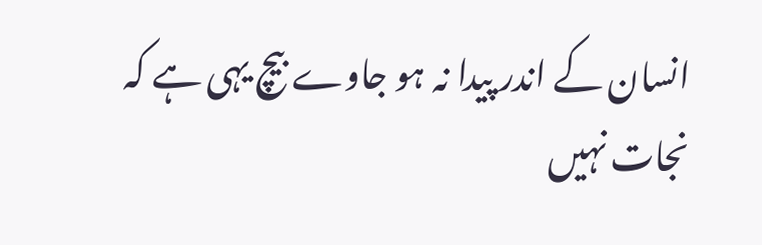انسان کے اندر پیدا نہ ہو جاوے بیچ یہی ہے کہ نجات نہیں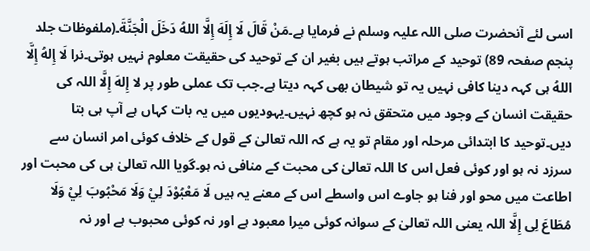اسی لئے آنحضرت صلی اللہ علیہ وسلم نے فرمایا ہے۔مَنْ قَالَ لَا إِلَهَ إِلَّا اللهُ دَخَلَ الْجَنَّةَ۔(ملفوظات جلد پنجم صفحہ 89) توحید کے مراتب ہوتے ہیں بغیر ان کے توحید کی حقیقت معلوم نہیں ہوتی۔نرا لَا إِلهُ إِلَّا اللهُ ہی کہہ دینا کافی نہیں یہ تو شیطان بھی کہہ دیتا ہے۔جب تک عملی طور پر لا إِلهَ إِلَّا اللہ کی حقیقت انسان کے وجود میں متحقق نہ ہو کچھ نہیں۔یہودیوں میں یہ بات کہاں ہے آپ ہی بتا دیں۔توحید کا ابتدائی مرحلہ اور مقام تو یہ ہے کہ اللہ تعالیٰ کے قول کے خلاف کوئی امر انسان سے سرزد نہ ہو اور کوئی فعل اس کا اللہ تعالیٰ کی محبت کے منافی نہ ہو۔گویا اللہ تعالیٰ ہی کی محبت اور اطاعت میں محو اور فنا ہو جاوے اس واسطے اس کے معنے یہ ہیں لَا مَعْبُوْدَ لِيْ وَلَا مَحْبُوبَ لِيْ وَلَا مُطَاعَ لِى إِلَّا اللہ یعنی اللہ تعالیٰ کے سوانہ کوئی میرا معبود ہے اور نہ کوئی محبوب ہے اور نہ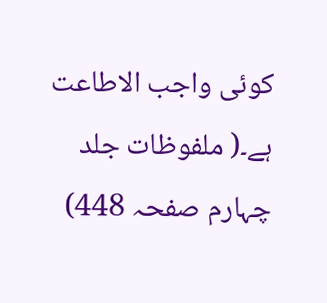کوئی واجب الاطاعت ہے۔( ملفوظات جلد چہارم صفحہ 448)